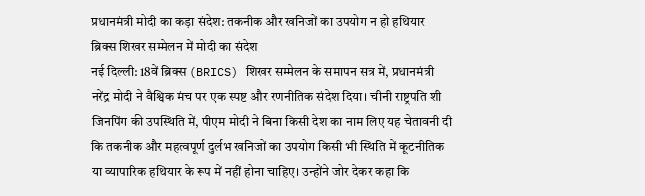प्रधानमंत्री मोदी का कड़ा संदेश: तकनीक और खनिजों का उपयोग न हो हथियार
ब्रिक्स शिखर सम्मेलन में मोदी का संदेश
नई दिल्ली: 18वें ब्रिक्स (BRICS) शिखर सम्मेलन के समापन सत्र में, प्रधानमंत्री नरेंद्र मोदी ने वैश्विक मंच पर एक स्पष्ट और रणनीतिक संदेश दिया। चीनी राष्ट्रपति शी जिनपिंग की उपस्थिति में, पीएम मोदी ने बिना किसी देश का नाम लिए यह चेतावनी दी कि तकनीक और महत्वपूर्ण दुर्लभ खनिजों का उपयोग किसी भी स्थिति में कूटनीतिक या व्यापारिक हथियार के रूप में नहीं होना चाहिए। उन्होंने जोर देकर कहा कि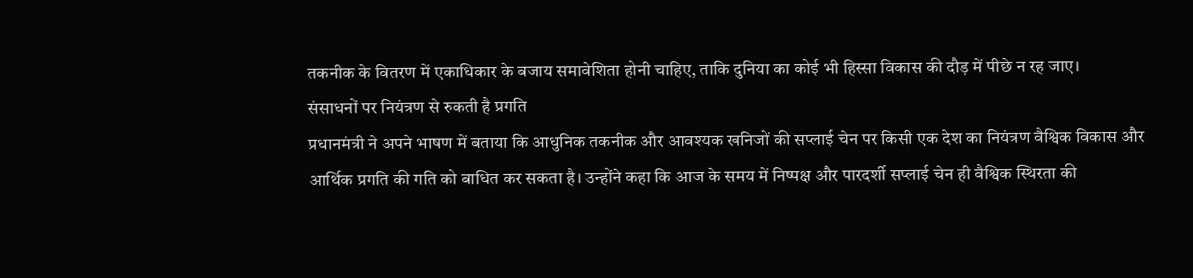तकनीक के वितरण में एकाधिकार के बजाय समावेशिता होनी चाहिए, ताकि दुनिया का कोई भी हिस्सा विकास की दौड़ में पीछे न रह जाए।
संसाधनों पर नियंत्रण से रुकती है प्रगति
प्रधानमंत्री ने अपने भाषण में बताया कि आधुनिक तकनीक और आवश्यक खनिजों की सप्लाई चेन पर किसी एक देश का नियंत्रण वैश्विक विकास और आर्थिक प्रगति की गति को बाधित कर सकता है। उन्होंने कहा कि आज के समय में निष्पक्ष और पारदर्शी सप्लाई चेन ही वैश्विक स्थिरता की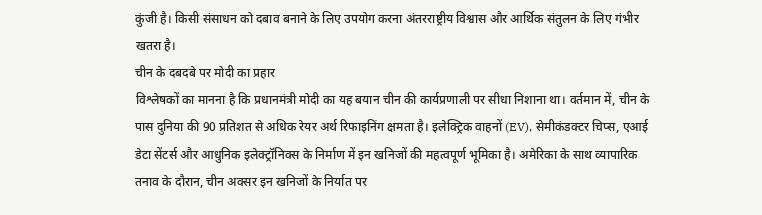कुंजी है। किसी संसाधन को दबाव बनाने के लिए उपयोग करना अंतरराष्ट्रीय विश्वास और आर्थिक संतुलन के लिए गंभीर खतरा है।
चीन के दबदबे पर मोदी का प्रहार
विश्लेषकों का मानना है कि प्रधानमंत्री मोदी का यह बयान चीन की कार्यप्रणाली पर सीधा निशाना था। वर्तमान में, चीन के पास दुनिया की 90 प्रतिशत से अधिक रेयर अर्थ रिफाइनिंग क्षमता है। इलेक्ट्रिक वाहनों (EV), सेमीकंडक्टर चिप्स, एआई डेटा सेंटर्स और आधुनिक इलेक्ट्रॉनिक्स के निर्माण में इन खनिजों की महत्वपूर्ण भूमिका है। अमेरिका के साथ व्यापारिक तनाव के दौरान, चीन अक्सर इन खनिजों के निर्यात पर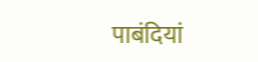पाबंदियां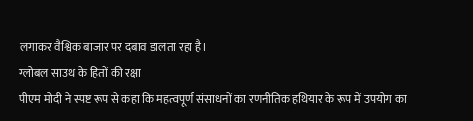लगाकर वैश्विक बाजार पर दबाव डालता रहा है।
ग्लोबल साउथ के हितों की रक्षा
पीएम मोदी ने स्पष्ट रूप से कहा कि महत्वपूर्ण संसाधनों का रणनीतिक हथियार के रूप में उपयोग का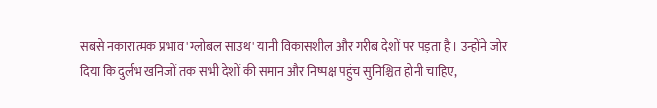सबसे नकारात्मक प्रभाव 'ग्लोबल साउथ' यानी विकासशील और गरीब देशों पर पड़ता है। उन्होंने जोर दिया कि दुर्लभ खनिजों तक सभी देशों की समान और निष्पक्ष पहुंच सुनिश्चित होनी चाहिए,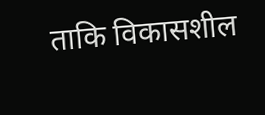ताकि विकासशील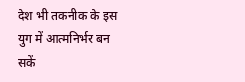देश भी तकनीक के इस युग में आत्मनिर्भर बन सकें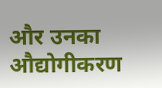और उनका औद्योगीकरण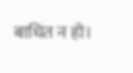बाधित न हो।